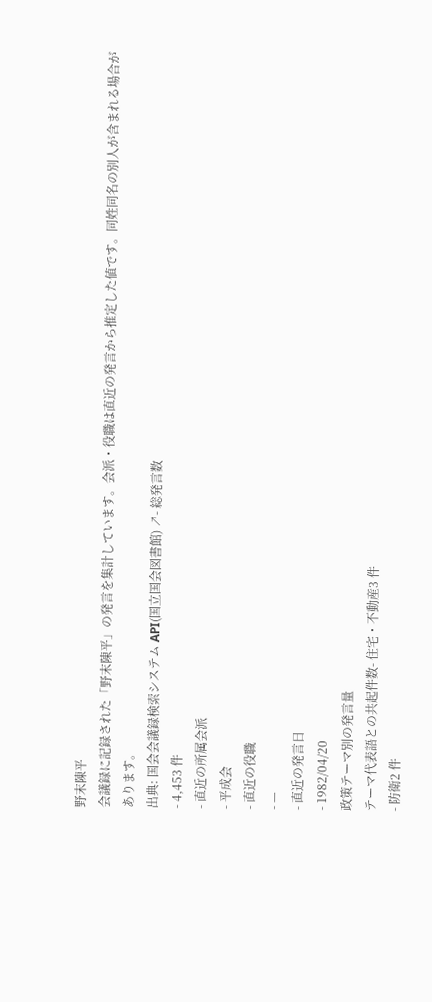野末陳平
会議録に記録された「野末陳平」の発言を集計しています。会派・役職は直近の発言から推定した値です。同姓同名の別人が含まれる場合があります。
出典: 国会会議録検索システム API(国立国会図書館) ↗- 総発言数
- 4,453 件
- 直近の所属会派
- 平成会
- 直近の役職
- —
- 直近の発言日
- 1982/04/20
政策テーマ別の発言量
テーマ代表語との共起件数- 住宅・不動産3 件
- 防衛2 件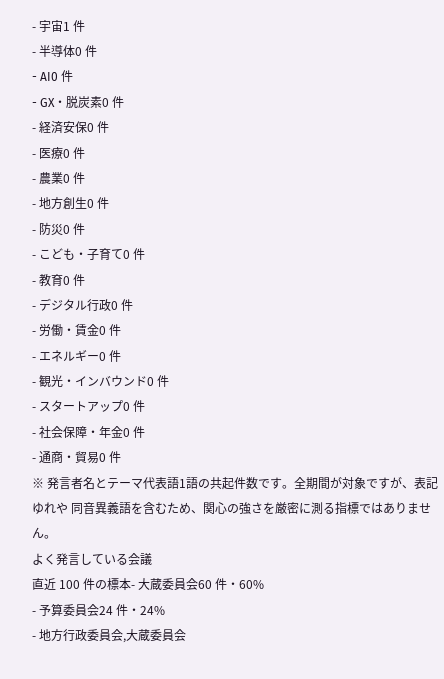- 宇宙1 件
- 半導体0 件
- AI0 件
- GX・脱炭素0 件
- 経済安保0 件
- 医療0 件
- 農業0 件
- 地方創生0 件
- 防災0 件
- こども・子育て0 件
- 教育0 件
- デジタル行政0 件
- 労働・賃金0 件
- エネルギー0 件
- 観光・インバウンド0 件
- スタートアップ0 件
- 社会保障・年金0 件
- 通商・貿易0 件
※ 発言者名とテーマ代表語1語の共起件数です。全期間が対象ですが、表記ゆれや 同音異義語を含むため、関心の強さを厳密に測る指標ではありません。
よく発言している会議
直近 100 件の標本- 大蔵委員会60 件・60%
- 予算委員会24 件・24%
- 地方行政委員会,大蔵委員会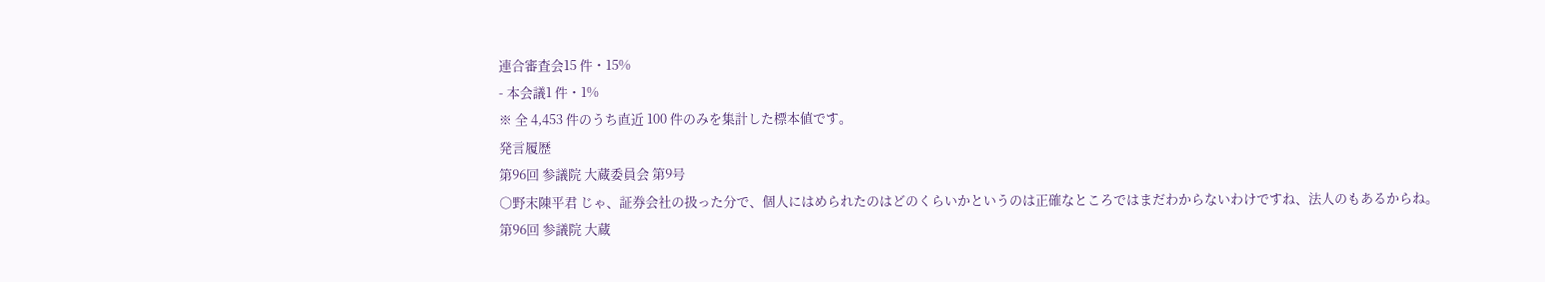連合審査会15 件・15%
- 本会議1 件・1%
※ 全 4,453 件のうち直近 100 件のみを集計した標本値です。
発言履歴
第96回 参議院 大蔵委員会 第9号
○野末陳平君 じゃ、証券会社の扱った分で、個人にはめられたのはどのくらいかというのは正確なところではまだわからないわけですね、法人のもあるからね。
第96回 参議院 大蔵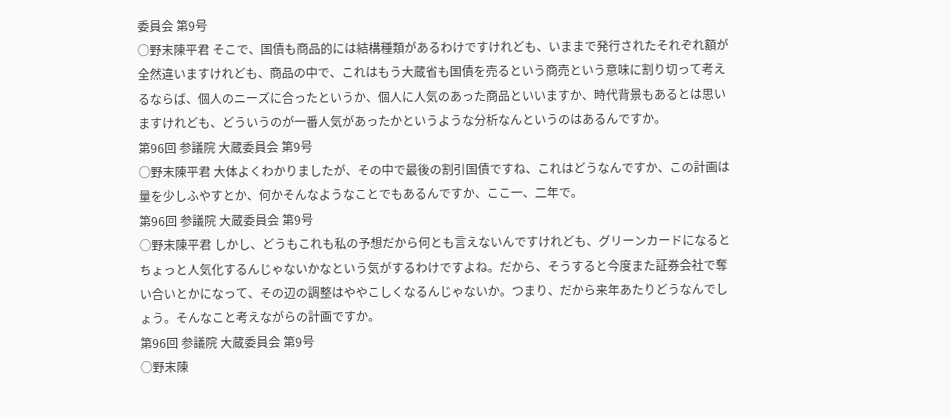委員会 第9号
○野末陳平君 そこで、国債も商品的には結構種類があるわけですけれども、いままで発行されたそれぞれ額が全然違いますけれども、商品の中で、これはもう大蔵省も国債を売るという商売という意味に割り切って考えるならば、個人のニーズに合ったというか、個人に人気のあった商品といいますか、時代背景もあるとは思いますけれども、どういうのが一番人気があったかというような分析なんというのはあるんですか。
第96回 参議院 大蔵委員会 第9号
○野末陳平君 大体よくわかりましたが、その中で最後の割引国債ですね、これはどうなんですか、この計画は量を少しふやすとか、何かそんなようなことでもあるんですか、ここ一、二年で。
第96回 参議院 大蔵委員会 第9号
○野末陳平君 しかし、どうもこれも私の予想だから何とも言えないんですけれども、グリーンカードになるとちょっと人気化するんじゃないかなという気がするわけですよね。だから、そうすると今度また証券会社で奪い合いとかになって、その辺の調整はややこしくなるんじゃないか。つまり、だから来年あたりどうなんでしょう。そんなこと考えながらの計画ですか。
第96回 参議院 大蔵委員会 第9号
○野末陳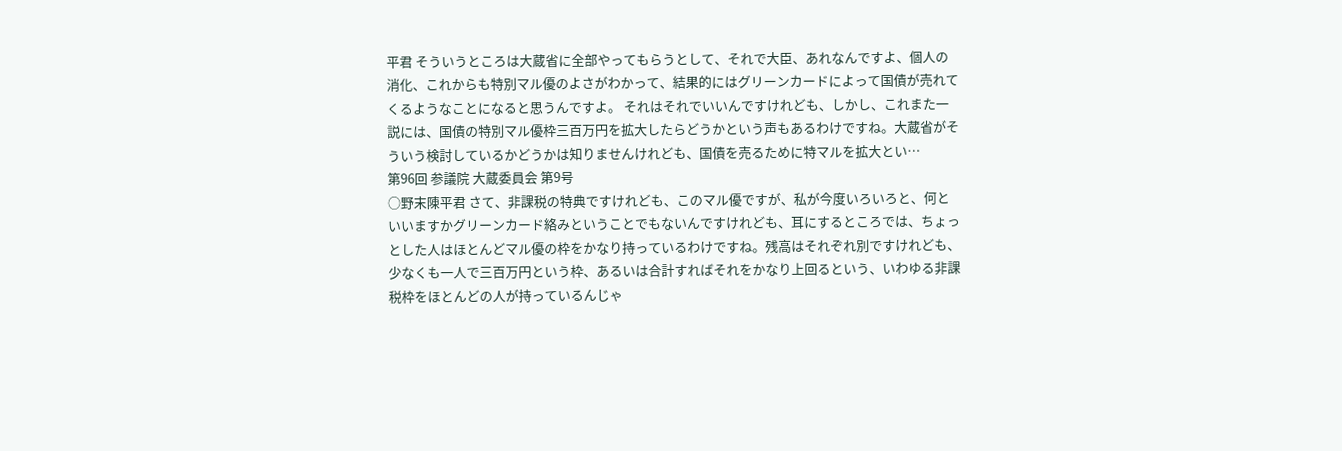平君 そういうところは大蔵省に全部やってもらうとして、それで大臣、あれなんですよ、個人の消化、これからも特別マル優のよさがわかって、結果的にはグリーンカードによって国債が売れてくるようなことになると思うんですよ。 それはそれでいいんですけれども、しかし、これまた一説には、国債の特別マル優枠三百万円を拡大したらどうかという声もあるわけですね。大蔵省がそういう検討しているかどうかは知りませんけれども、国債を売るために特マルを拡大とい…
第96回 参議院 大蔵委員会 第9号
○野末陳平君 さて、非課税の特典ですけれども、このマル優ですが、私が今度いろいろと、何といいますかグリーンカード絡みということでもないんですけれども、耳にするところでは、ちょっとした人はほとんどマル優の枠をかなり持っているわけですね。残高はそれぞれ別ですけれども、少なくも一人で三百万円という枠、あるいは合計すればそれをかなり上回るという、いわゆる非課税枠をほとんどの人が持っているんじゃ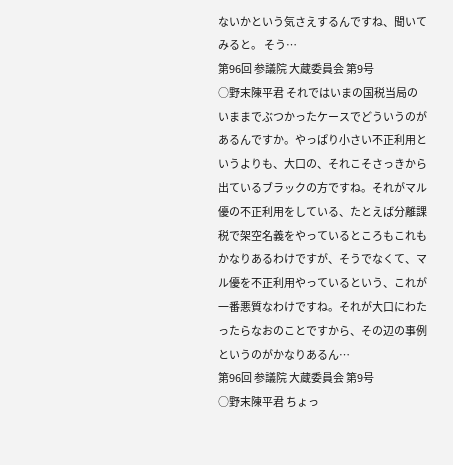ないかという気さえするんですね、聞いてみると。 そう…
第96回 参議院 大蔵委員会 第9号
○野末陳平君 それではいまの国税当局のいままでぶつかったケースでどういうのがあるんですか。やっぱり小さい不正利用というよりも、大口の、それこそさっきから出ているブラックの方ですね。それがマル優の不正利用をしている、たとえば分離課税で架空名義をやっているところもこれもかなりあるわけですが、そうでなくて、マル優を不正利用やっているという、これが一番悪質なわけですね。それが大口にわたったらなおのことですから、その辺の事例というのがかなりあるん…
第96回 参議院 大蔵委員会 第9号
○野末陳平君 ちょっ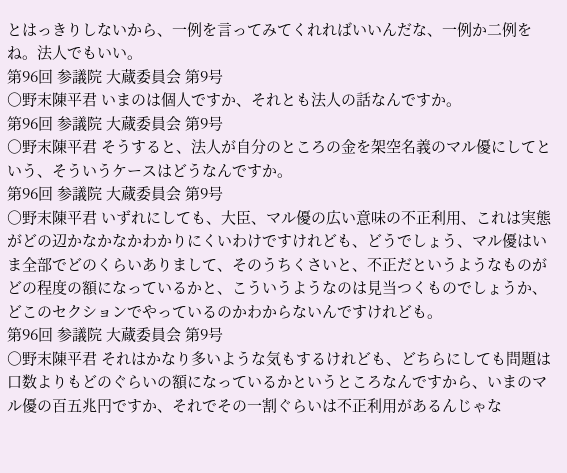とはっきりしないから、一例を言ってみてくれればいいんだな、一例か二例をね。法人でもいい。
第96回 参議院 大蔵委員会 第9号
○野末陳平君 いまのは個人ですか、それとも法人の話なんですか。
第96回 参議院 大蔵委員会 第9号
○野末陳平君 そうすると、法人が自分のところの金を架空名義のマル優にしてという、そういうケースはどうなんですか。
第96回 参議院 大蔵委員会 第9号
○野末陳平君 いずれにしても、大臣、マル優の広い意味の不正利用、これは実態がどの辺かなかなかわかりにくいわけですけれども、どうでしょう、マル優はいま全部でどのくらいありまして、そのうちくさいと、不正だというようなものがどの程度の額になっているかと、こういうようなのは見当つくものでしょうか、どこのセクションでやっているのかわからないんですけれども。
第96回 参議院 大蔵委員会 第9号
○野末陳平君 それはかなり多いような気もするけれども、どちらにしても問題は口数よりもどのぐらいの額になっているかというところなんですから、いまのマル優の百五兆円ですか、それでその一割ぐらいは不正利用があるんじゃな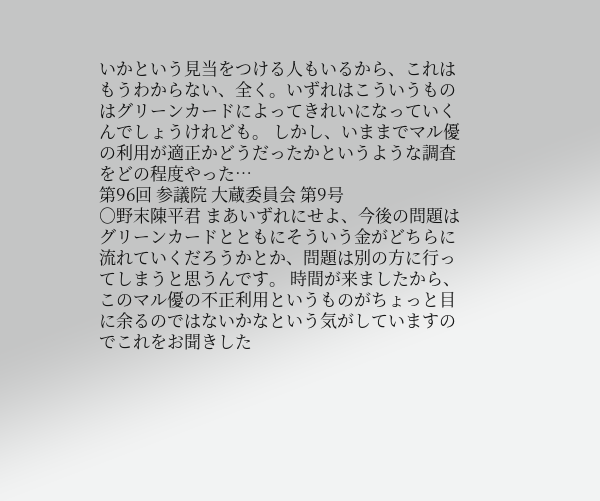いかという見当をつける人もいるから、これはもうわからない、全く。いずれはこういうものはグリーンカードによってきれいになっていくんでしょうけれども。 しかし、いままでマル優の利用が適正かどうだったかというような調査をどの程度やった…
第96回 参議院 大蔵委員会 第9号
○野末陳平君 まあいずれにせよ、今後の問題はグリーンカードとともにそういう金がどちらに流れていくだろうかとか、問題は別の方に行ってしまうと思うんです。 時間が来ましたから、このマル優の不正利用というものがちょっと目に余るのではないかなという気がしていますのでこれをお聞きした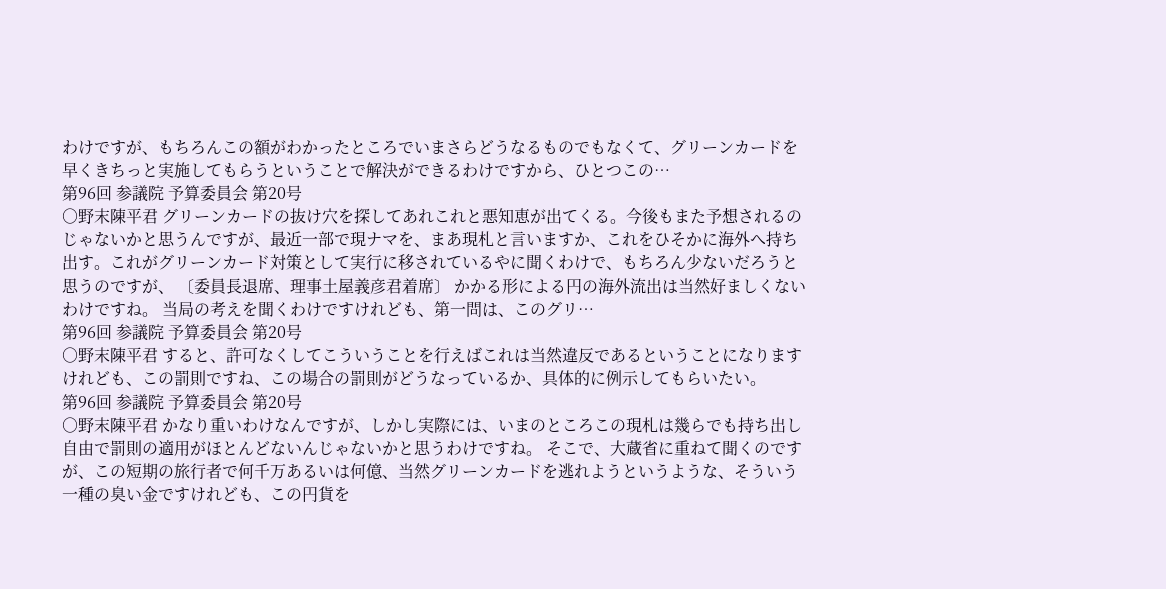わけですが、もちろんこの額がわかったところでいまさらどうなるものでもなくて、グリーンカードを早くきちっと実施してもらうということで解決ができるわけですから、ひとつこの…
第96回 参議院 予算委員会 第20号
○野末陳平君 グリーンカードの抜け穴を探してあれこれと悪知恵が出てくる。今後もまた予想されるのじゃないかと思うんですが、最近一部で現ナマを、まあ現札と言いますか、これをひそかに海外へ持ち出す。これがグリーンカード対策として実行に移されているやに聞くわけで、もちろん少ないだろうと思うのですが、 〔委員長退席、理事土屋義彦君着席〕 かかる形による円の海外流出は当然好ましくないわけですね。 当局の考えを聞くわけですけれども、第一問は、このグリ…
第96回 参議院 予算委員会 第20号
○野末陳平君 すると、許可なくしてこういうことを行えばこれは当然違反であるということになりますけれども、この罰則ですね、この場合の罰則がどうなっているか、具体的に例示してもらいたい。
第96回 参議院 予算委員会 第20号
○野末陳平君 かなり重いわけなんですが、しかし実際には、いまのところこの現札は幾らでも持ち出し自由で罰則の適用がほとんどないんじゃないかと思うわけですね。 そこで、大蔵省に重ねて聞くのですが、この短期の旅行者で何千万あるいは何億、当然グリーンカードを逃れようというような、そういう一種の臭い金ですけれども、この円貨を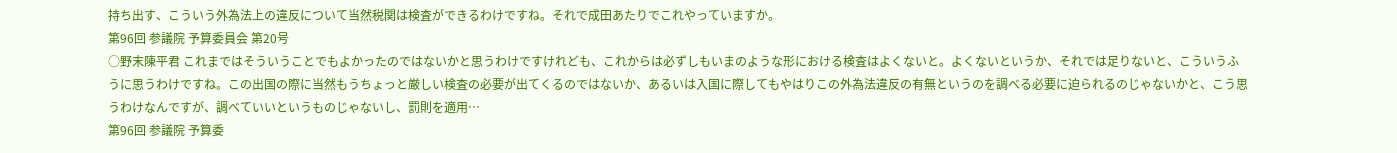持ち出す、こういう外為法上の違反について当然税関は検査ができるわけですね。それで成田あたりでこれやっていますか。
第96回 参議院 予算委員会 第20号
○野末陳平君 これまではそういうことでもよかったのではないかと思うわけですけれども、これからは必ずしもいまのような形における検査はよくないと。よくないというか、それでは足りないと、こういうふうに思うわけですね。この出国の際に当然もうちょっと厳しい検査の必要が出てくるのではないか、あるいは入国に際してもやはりこの外為法違反の有無というのを調べる必要に迫られるのじゃないかと、こう思うわけなんですが、調べていいというものじゃないし、罰則を適用…
第96回 参議院 予算委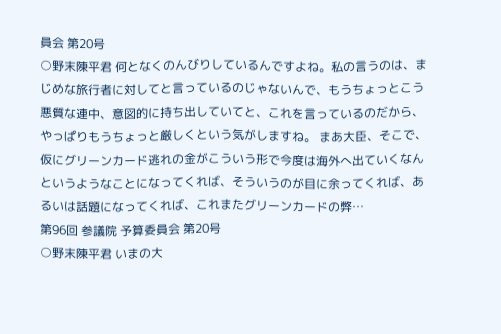員会 第20号
○野末陳平君 何となくのんびりしているんですよね。私の言うのは、まじめな旅行者に対してと言っているのじゃないんで、もうちょっとこう悪質な連中、意図的に持ち出していてと、これを言っているのだから、やっぱりもうちょっと厳しくという気がしますね。 まあ大臣、そこで、仮にグリーンカード逃れの金がこういう形で今度は海外へ出ていくなんというようなことになってくれば、そういうのが目に余ってくれば、あるいは話題になってくれば、これまたグリーンカードの弊…
第96回 参議院 予算委員会 第20号
○野末陳平君 いまの大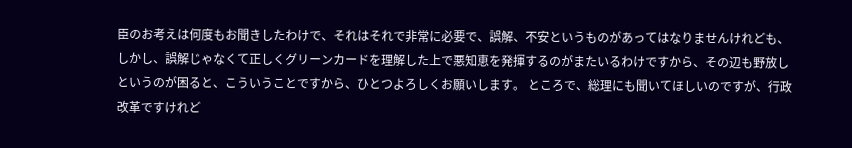臣のお考えは何度もお聞きしたわけで、それはそれで非常に必要で、誤解、不安というものがあってはなりませんけれども、しかし、誤解じゃなくて正しくグリーンカードを理解した上で悪知恵を発揮するのがまたいるわけですから、その辺も野放しというのが困ると、こういうことですから、ひとつよろしくお願いします。 ところで、総理にも聞いてほしいのですが、行政改革ですけれど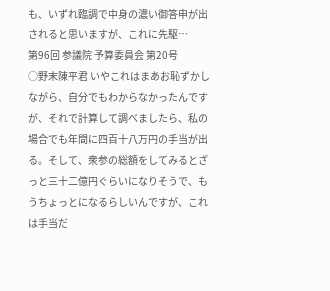も、いずれ臨調で中身の濃い御答申が出されると思いますが、これに先駆…
第96回 参議院 予算委員会 第20号
○野末陳平君 いやこれはまあお恥ずかしながら、自分でもわからなかったんですが、それで計算して調べましたら、私の場合でも年間に四百十八万円の手当が出る。そして、衆参の総額をしてみるとざっと三十二億円ぐらいになりそうで、もうちょっとになるらしいんですが、これは手当だ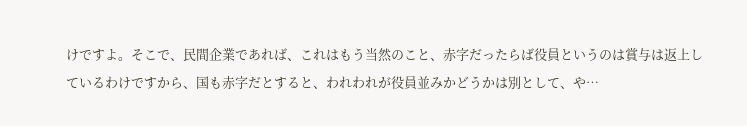けですよ。そこで、民間企業であれば、これはもう当然のこと、赤字だったらば役員というのは賞与は返上しているわけですから、国も赤字だとすると、われわれが役員並みかどうかは別として、や…